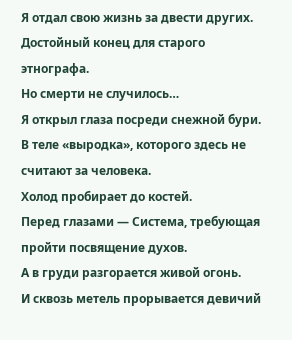Я отдал свою жизнь за двести других.
Достойный конец для старого этнографа.
Но смерти не случилось…
Я открыл глаза посреди снежной бури.
В теле «выродка», которого здесь не считают за человека.
Холод пробирает до костей.
Перед глазами — Система, требующая пройти посвящение духов.
А в груди разгорается живой огонь.
И сквозь метель прорывается девичий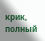крик, полный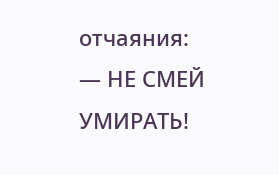отчаяния:
— НЕ СМЕЙ УМИРАТЬ!